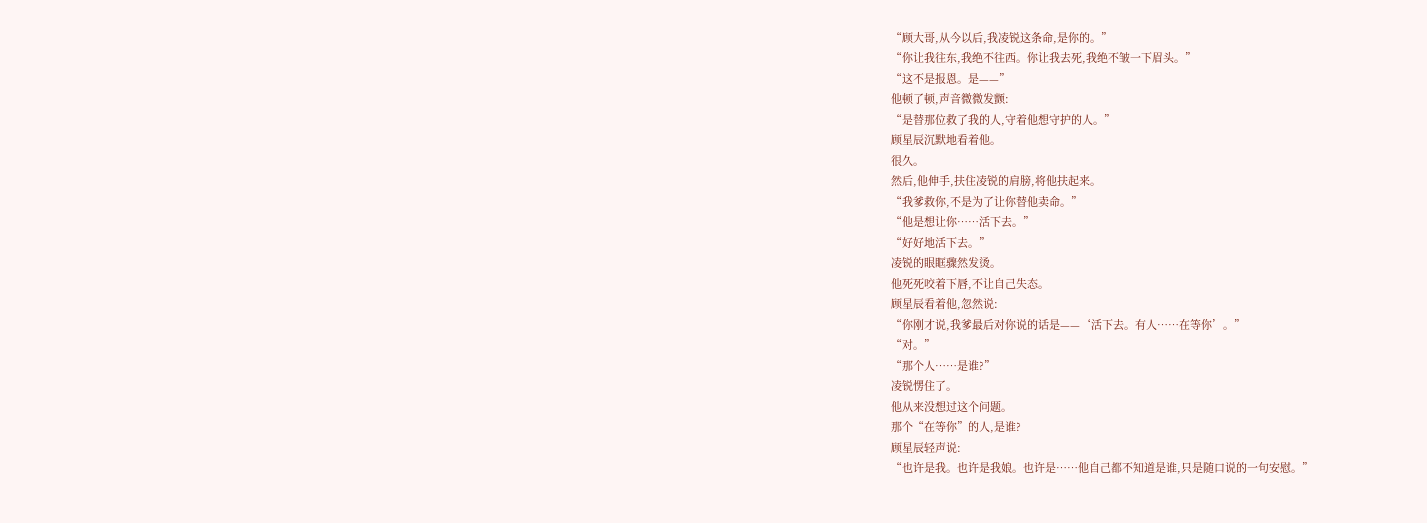“顾大哥,从今以后,我凌锐这条命,是你的。”
“你让我往东,我绝不往西。你让我去死,我绝不皱一下眉头。”
“这不是报恩。是——”
他顿了顿,声音微微发颤:
“是替那位救了我的人,守着他想守护的人。”
顾星辰沉默地看着他。
很久。
然后,他伸手,扶住凌锐的肩膀,将他扶起来。
“我爹救你,不是为了让你替他卖命。”
“他是想让你……活下去。”
“好好地活下去。”
凌锐的眼眶骤然发烫。
他死死咬着下唇,不让自己失态。
顾星辰看着他,忽然说:
“你刚才说,我爹最后对你说的话是——‘活下去。有人……在等你’。”
“对。”
“那个人……是谁?”
凌锐愣住了。
他从来没想过这个问题。
那个“在等你”的人,是谁?
顾星辰轻声说:
“也许是我。也许是我娘。也许是……他自己都不知道是谁,只是随口说的一句安慰。”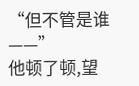“但不管是谁——”
他顿了顿,望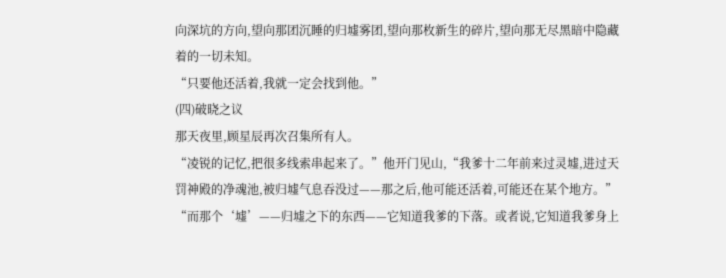向深坑的方向,望向那团沉睡的归墟雾团,望向那枚新生的碎片,望向那无尽黑暗中隐藏着的一切未知。
“只要他还活着,我就一定会找到他。”
(四)破晓之议
那天夜里,顾星辰再次召集所有人。
“凌锐的记忆,把很多线索串起来了。”他开门见山,“我爹十二年前来过灵墟,进过天罚神殿的净魂池,被归墟气息吞没过——那之后,他可能还活着,可能还在某个地方。”
“而那个‘墟’——归墟之下的东西——它知道我爹的下落。或者说,它知道我爹身上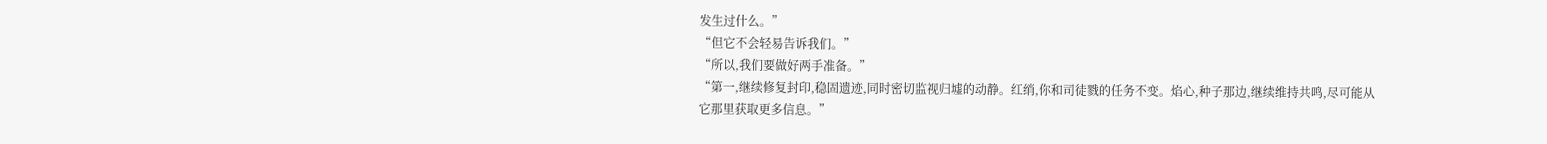发生过什么。”
“但它不会轻易告诉我们。”
“所以,我们要做好两手准备。”
“第一,继续修复封印,稳固遗迹,同时密切监视归墟的动静。红绡,你和司徒戮的任务不变。焰心,种子那边,继续维持共鸣,尽可能从它那里获取更多信息。”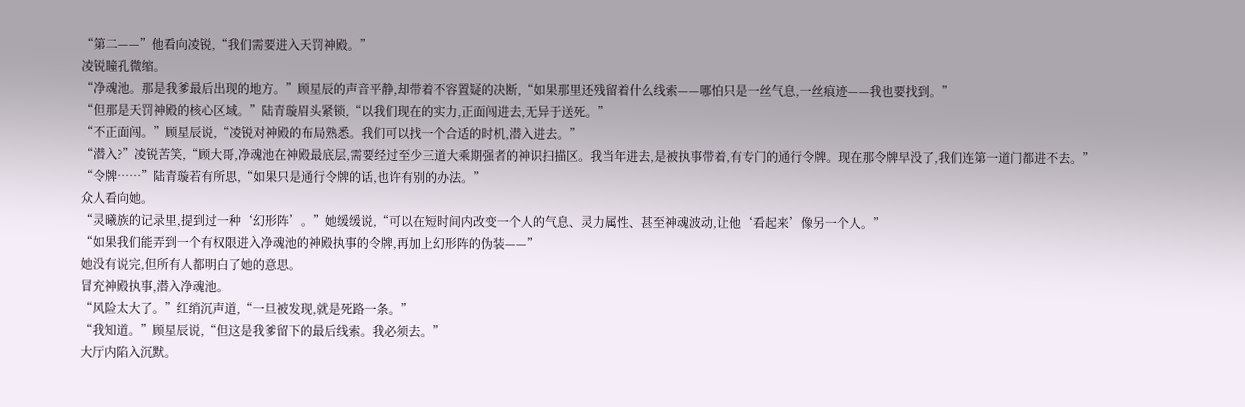“第二——”他看向凌锐,“我们需要进入天罚神殿。”
凌锐瞳孔微缩。
“净魂池。那是我爹最后出现的地方。”顾星辰的声音平静,却带着不容置疑的决断,“如果那里还残留着什么线索——哪怕只是一丝气息,一丝痕迹——我也要找到。”
“但那是天罚神殿的核心区域。”陆青璇眉头紧锁,“以我们现在的实力,正面闯进去,无异于送死。”
“不正面闯。”顾星辰说,“凌锐对神殿的布局熟悉。我们可以找一个合适的时机,潜入进去。”
“潜入?”凌锐苦笑,“顾大哥,净魂池在神殿最底层,需要经过至少三道大乘期强者的神识扫描区。我当年进去,是被执事带着,有专门的通行令牌。现在那令牌早没了,我们连第一道门都进不去。”
“令牌……”陆青璇若有所思,“如果只是通行令牌的话,也许有别的办法。”
众人看向她。
“灵曦族的记录里,提到过一种‘幻形阵’。”她缓缓说,“可以在短时间内改变一个人的气息、灵力属性、甚至神魂波动,让他‘看起来’像另一个人。”
“如果我们能弄到一个有权限进入净魂池的神殿执事的令牌,再加上幻形阵的伪装——”
她没有说完,但所有人都明白了她的意思。
冒充神殿执事,潜入净魂池。
“风险太大了。”红绡沉声道,“一旦被发现,就是死路一条。”
“我知道。”顾星辰说,“但这是我爹留下的最后线索。我必须去。”
大厅内陷入沉默。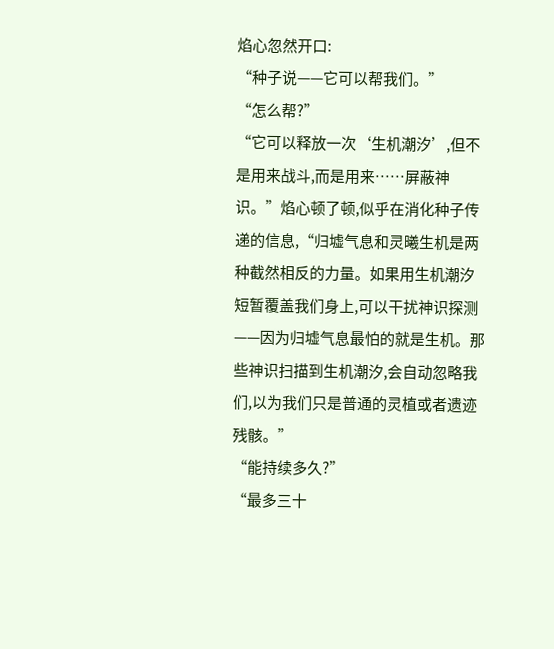焰心忽然开口:
“种子说——它可以帮我们。”
“怎么帮?”
“它可以释放一次‘生机潮汐’,但不是用来战斗,而是用来……屏蔽神识。”焰心顿了顿,似乎在消化种子传递的信息,“归墟气息和灵曦生机是两种截然相反的力量。如果用生机潮汐短暂覆盖我们身上,可以干扰神识探测——因为归墟气息最怕的就是生机。那些神识扫描到生机潮汐,会自动忽略我们,以为我们只是普通的灵植或者遗迹残骸。”
“能持续多久?”
“最多三十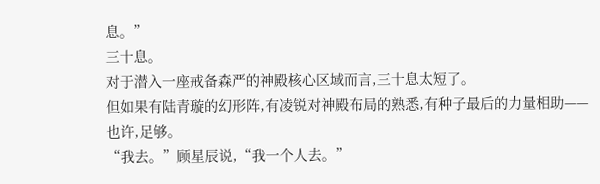息。”
三十息。
对于潜入一座戒备森严的神殿核心区域而言,三十息太短了。
但如果有陆青璇的幻形阵,有凌锐对神殿布局的熟悉,有种子最后的力量相助——
也许,足够。
“我去。”顾星辰说,“我一个人去。”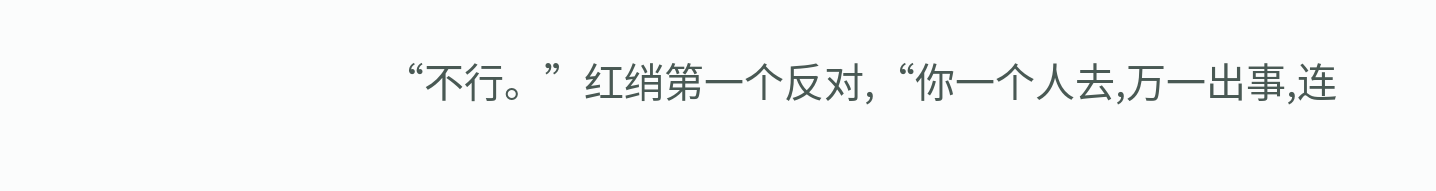“不行。”红绡第一个反对,“你一个人去,万一出事,连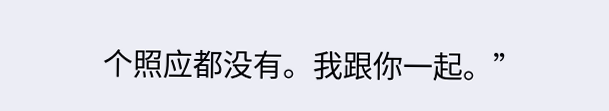个照应都没有。我跟你一起。”